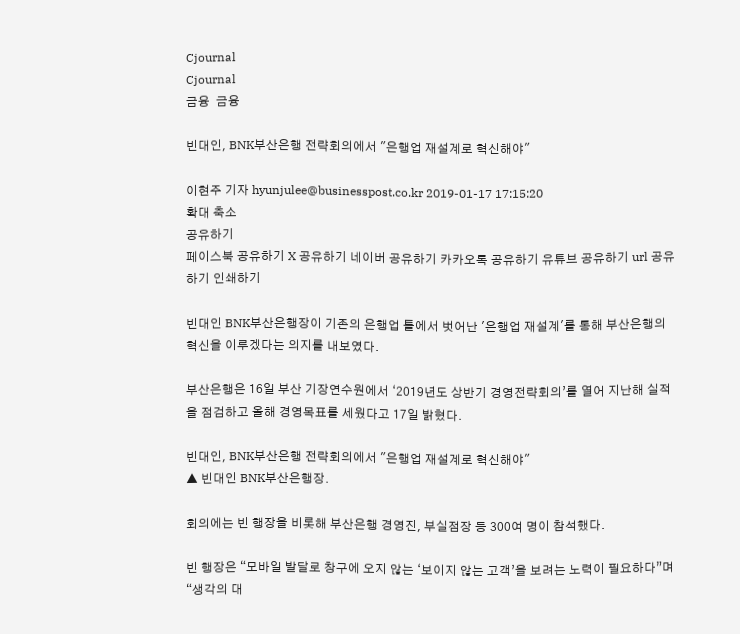Cjournal
Cjournal
금융  금융

빈대인, BNK부산은행 전략회의에서 "은행업 재설계로 혁신해야"

이현주 기자 hyunjulee@businesspost.co.kr 2019-01-17 17:15:20
확대 축소
공유하기
페이스북 공유하기 X 공유하기 네이버 공유하기 카카오톡 공유하기 유튜브 공유하기 url 공유하기 인쇄하기

빈대인 BNK부산은행장이 기존의 은행업 틀에서 벗어난 '은행업 재설계'를 통해 부산은행의 혁신을 이루겠다는 의지를 내보였다.

부산은행은 16일 부산 기장연수원에서 ‘2019년도 상반기 경영전략회의’를 열어 지난해 실적을 점검하고 올해 경영목표를 세웠다고 17일 밝혔다.

빈대인, BNK부산은행 전략회의에서 "은행업 재설계로 혁신해야"
▲ 빈대인 BNK부산은행장.

회의에는 빈 행장을 비롯해 부산은행 경영진, 부실점장 등 300여 명이 참석했다.

빈 행장은 “모바일 발달로 창구에 오지 않는 ‘보이지 않는 고객’을 보려는 노력이 필요하다”며 “생각의 대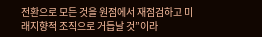전환으로 모든 것을 원점에서 재점검하고 미래지향적 조직으로 거듭날 것”이라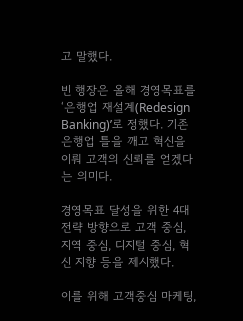고 말했다.

빈 행장은 올해 경영목표를 ‘은행업 재설계(Redesign Banking)’로 정했다. 기존 은행업 틀을 깨고 혁신을 이뤄 고객의 신뢰를 얻겠다는 의미다.

경영목표 달성을 위한 4대 전략 방향으로 고객 중심, 지역 중심, 디지털 중심, 혁신 지향 등을 제시했다.

이를 위해 고객중심 마케팅,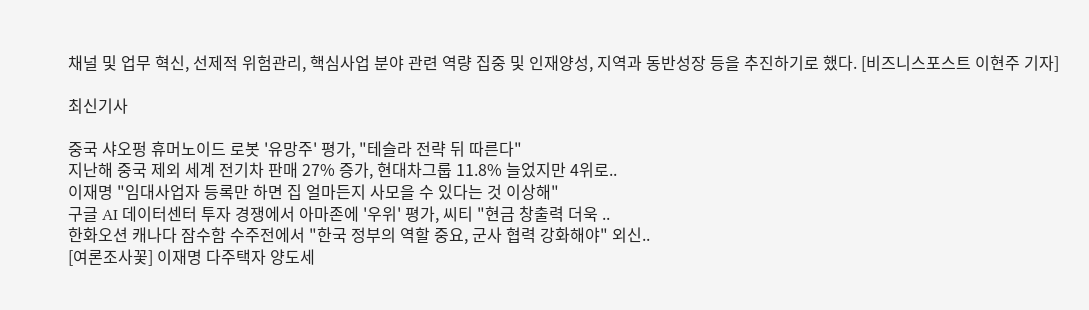채널 및 업무 혁신, 선제적 위험관리, 핵심사업 분야 관련 역량 집중 및 인재양성, 지역과 동반성장 등을 추진하기로 했다. [비즈니스포스트 이현주 기자]

최신기사

중국 샤오펑 휴머노이드 로봇 '유망주' 평가, "테슬라 전략 뒤 따른다"
지난해 중국 제외 세계 전기차 판매 27% 증가, 현대차그룹 11.8% 늘었지만 4위로..
이재명 "임대사업자 등록만 하면 집 얼마든지 사모을 수 있다는 것 이상해"
구글 AI 데이터센터 투자 경쟁에서 아마존에 '우위' 평가, 씨티 "현금 창출력 더욱 ..
한화오션 캐나다 잠수함 수주전에서 "한국 정부의 역할 중요, 군사 협력 강화해야" 외신..
[여론조사꽃] 이재명 다주택자 양도세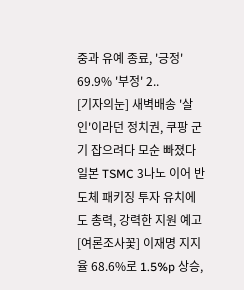중과 유예 종료, '긍정' 69.9% '부정' 2..
[기자의눈] 새벽배송 '살인'이라던 정치권, 쿠팡 군기 잡으려다 모순 빠졌다
일본 TSMC 3나노 이어 반도체 패키징 투자 유치에도 총력, 강력한 지원 예고
[여론조사꽃] 이재명 지지율 68.6%로 1.5%p 상승,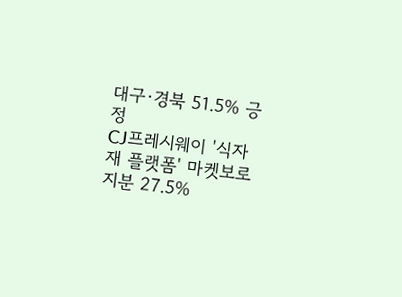대구·경북 51.5% 긍정
CJ프레시웨이 '식자재 플랫폼' 마켓보로 지분 27.5%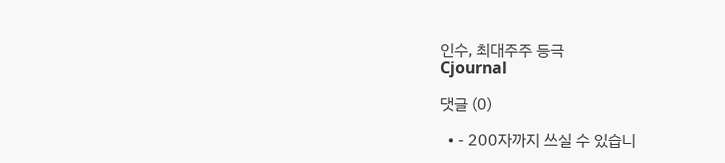인수, 최대주주 등극
Cjournal

댓글 (0)

  • - 200자까지 쓰실 수 있습니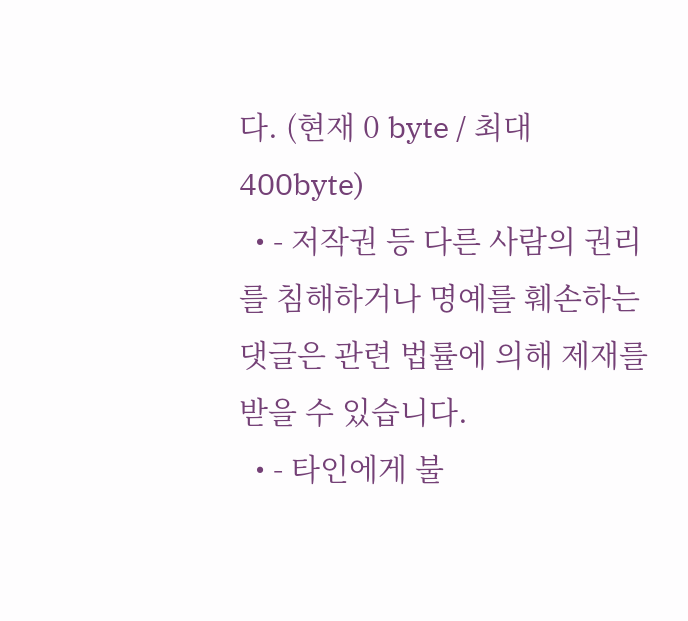다. (현재 0 byte / 최대 400byte)
  • - 저작권 등 다른 사람의 권리를 침해하거나 명예를 훼손하는 댓글은 관련 법률에 의해 제재를 받을 수 있습니다.
  • - 타인에게 불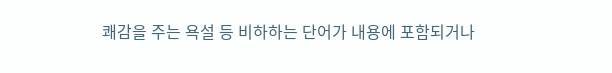쾌감을 주는 욕설 등 비하하는 단어가 내용에 포함되거나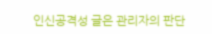인신공격성 글은 관리자의 판단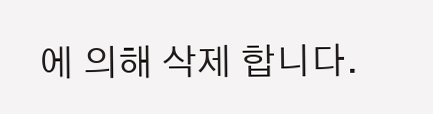에 의해 삭제 합니다.